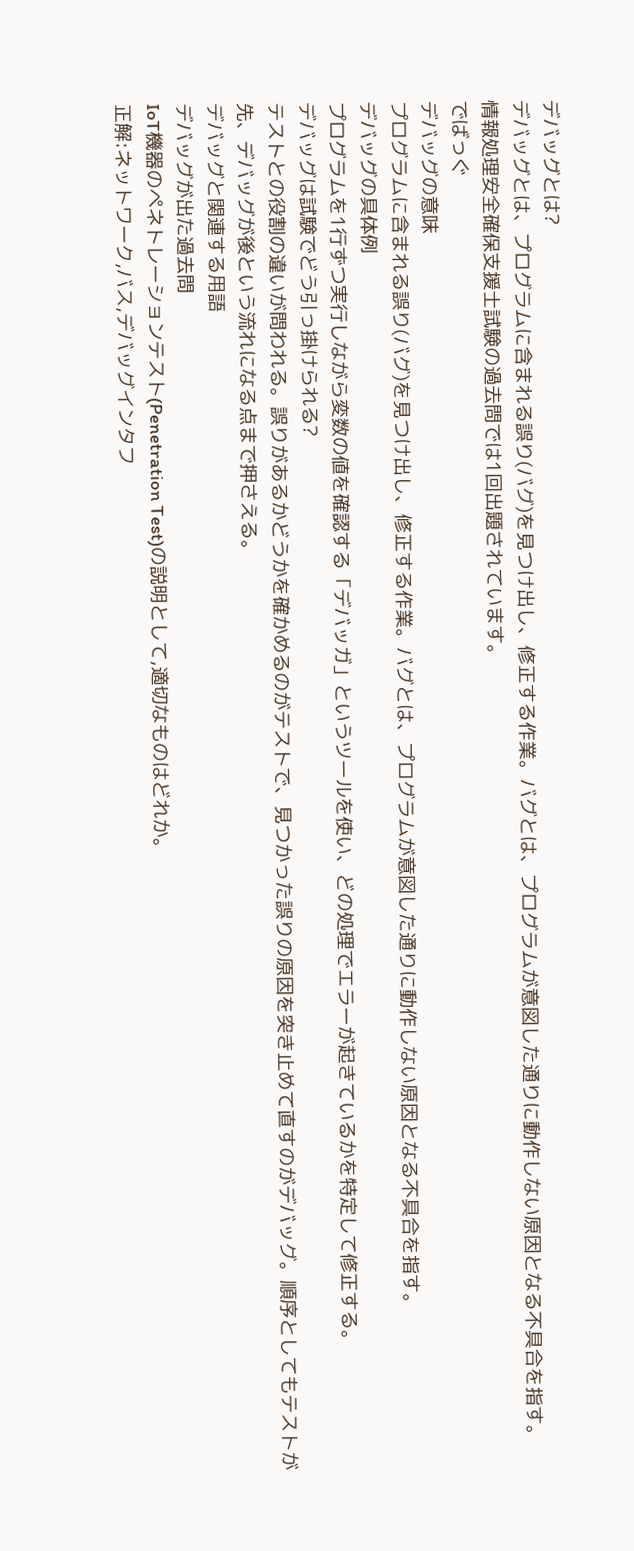デバッグとは?
デバッグとは、プログラムに含まれる誤り(バグ)を見つけ出し、修正する作業。バグとは、プログラムが意図した通りに動作しない原因となる不具合を指す。
情報処理安全確保支援士試験の過去問では1回出題されています。
でばっぐ
デバッグの意味
プログラムに含まれる誤り(バグ)を見つけ出し、修正する作業。バグとは、プログラムが意図した通りに動作しない原因となる不具合を指す。
デバッグの具体例
プログラムを1行ずつ実行しながら変数の値を確認する「デバッガ」というツールを使い、どの処理でエラーが起きているかを特定して修正する。
デバッグは試験でどう引っ掛けられる?
テストとの役割の違いが問われる。誤りがあるかどうかを確かめるのがテストで、見つかった誤りの原因を突き止めて直すのがデバッグ。順序としてもテストが先、デバッグが後という流れになる点まで押さえる。
デバッグと関連する用語
デバッグが出た過去問
IoT機器のペネトレーションテスト(Penetration Test)の説明として,適切なものはどれか。
正解:ネットワーク,バス,デバッグインタフ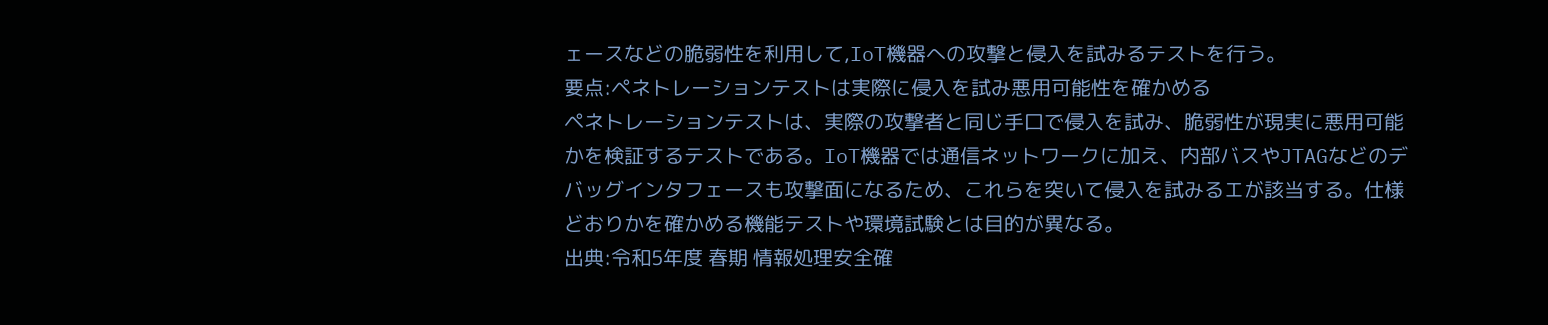ェースなどの脆弱性を利用して,IoT機器への攻撃と侵入を試みるテストを行う。
要点:ペネトレーションテストは実際に侵入を試み悪用可能性を確かめる
ペネトレーションテストは、実際の攻撃者と同じ手口で侵入を試み、脆弱性が現実に悪用可能かを検証するテストである。IoT機器では通信ネットワークに加え、内部バスやJTAGなどのデバッグインタフェースも攻撃面になるため、これらを突いて侵入を試みるエが該当する。仕様どおりかを確かめる機能テストや環境試験とは目的が異なる。
出典:令和5年度 春期 情報処理安全確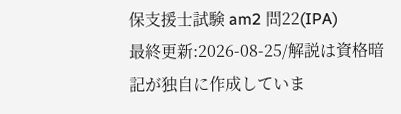保支援士試験 am2 問22(IPA)
最終更新:2026-08-25/解説は資格暗記が独自に作成していま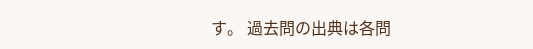す。 過去問の出典は各問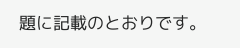題に記載のとおりです。